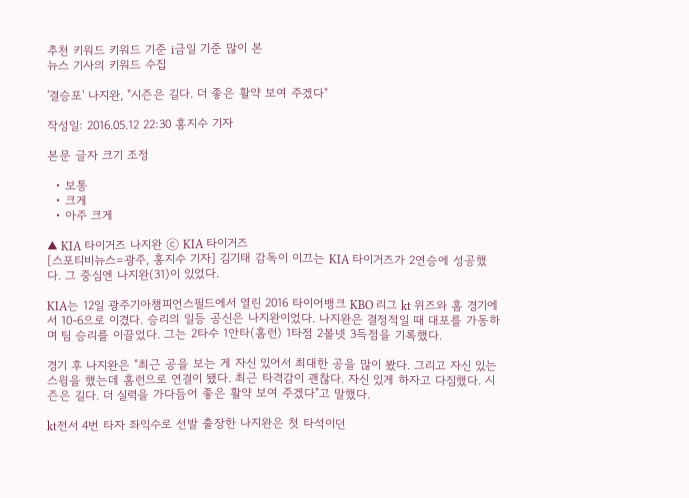추천 키워드 키워드 기준 i금일 기준 많이 본
뉴스 기사의 키워드 수집

'결승포' 나지완, "시즌은 길다. 더 좋은 활약 보여 주겠다"

작성일: 2016.05.12 22:30 홍지수 기자

본문 글자 크기 조정

  • 보통
  • 크게
  • 아주 크게

▲ KIA 타이거즈 나지완 ⓒ KIA 타이거즈
[스포티비뉴스=광주, 홍지수 기자] 김기태 감독이 이끄는 KIA 타이거즈가 2연승에 성공했다. 그 중심엔 나지완(31)이 있었다.

KIA는 12일 광주기아챔피언스필드에서 열린 2016 타이어뱅크 KBO 리그 kt 위즈와 홈 경기에서 10-6으로 이겼다. 승리의 일등 공신은 나지완이었다. 나지완은 결정적일 때 대포를 가동하며 팀 승리를 이끌었다. 그는 2타수 1안타(홈런) 1타점 2볼넷 3득점을 기록했다.

경기 후 나지완은 "최근 공을 보는 게 자신 있어서 최대한 공을 많이 봤다. 그리고 자신 있는 스윙을 했는데 홈런으로 연결이 됐다. 최근 타격감이 괜찮다. 자신 있게 하자고 다짐했다. 시즌은 길다. 더 실력을 가다듬어 좋은 활약 보여 주겠다"고 말했다.

kt전서 4번 타자 좌익수로 선발 출장한 나지완은 첫 타석이던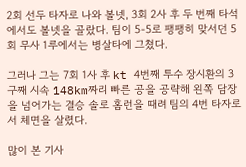2회 선두 타자로 나와 볼넷, 3회 2사 후 두 번째 타석에서도 볼넷을 골랐다. 팀이 5-5로 팽팽히 맞서던 5회 무사 1루에서는 병살타에 그쳤다.

그러나 그는 7회 1사 후 kt 4번째 투수 장시환의 3구째 시속 148km짜리 빠른 공을 공략해 왼쪽 담장을 넘어가는 결승 솔로 홈런을 때려 팀의 4번 타자로서 체면을 살렸다.

많이 본 기사